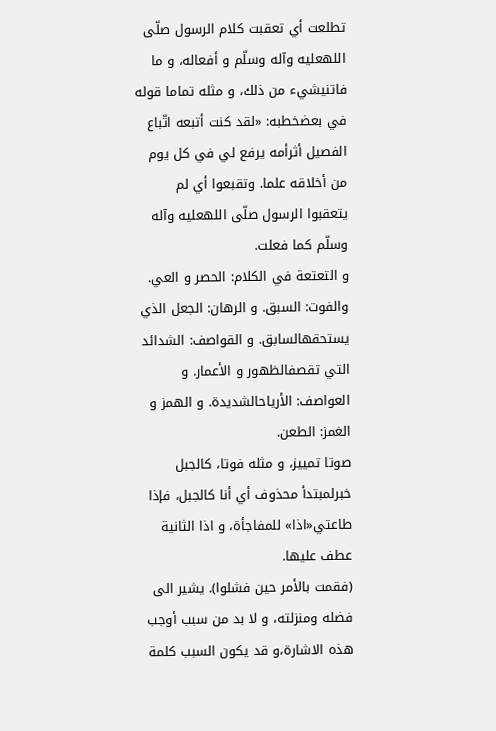تطلعت أي تعقبت كلام الرسول صلّى اللهعليه وآله وسلّم و أفعاله، و ما فاتنيشيء من ذلك، و مثله تماما قوله في بعضخطبه: «لقد كنت أتبعه اتّباع الفصيل أثرأمه يرفع لي في كل يوم من أخلاقه علما. وتقبعوا أي لم يتعقبوا الرسول صلّى اللهعليه وآله وسلّم كما فعلت.
و التعتعة في الكلام: الحصر و العي. والفوت: السبق. و الرهان: الجعل الذي يستحقهالسابق. و القواصف: الشدائد التي تقصفالظهور و الأعمار. و العواصف: الأرياحالشديدة. و الهمز و الغمز: الطعن.
صوتا تمييز، و مثله فوتا، كالجبل خبرلمبتدأ محذوف أي أنا كالجبل، فإذا طاعتي«اذا» للمفاجأة، و اذا الثانية عطف عليها.
(فقمت بالأمر حين فشلوا). يشير الى فضله ومنزلته، و لا بد من سبب أوجب هذه الاشارة،و قد يكون السبب كلمة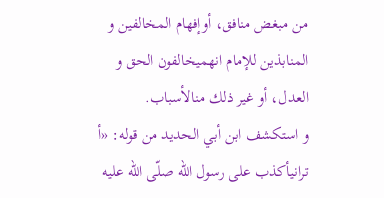من مبغض منافق، أوإفهام المخالفين و المنابذين للإمام انهميخالفون الحق و العدل، أو غير ذلك منالأسباب.
و استكشف ابن أبي الحديد من قوله: «أ ترانيأكذب على رسول اللّه صلّى الله عليه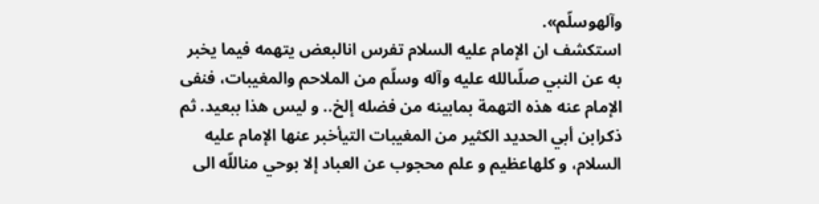وآلهوسلّم».
استكشف ان الإمام عليه السلام تفرس انالبعض يتهمه فيما يخبر به عن النبي صلّىالله عليه وآله وسلّم من الملاحم والمغيبات، فنفى الإمام عنه هذه التهمة بمابينه من فضله إلخ.. و ليس هذا ببعيد. ثم ذكرابن أبي الحديد الكثير من المغيبات التيأخبر عنها الإمام عليه السلام، و كلهاعظيم و علم محجوب عن العباد إلا بوحي مناللّه الى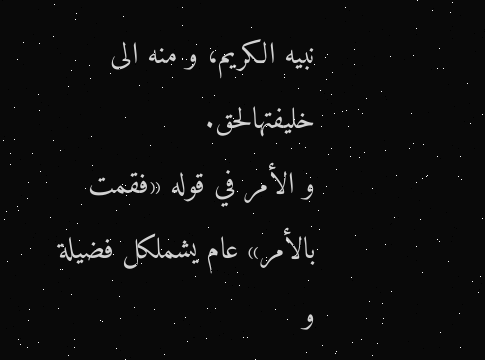نبيه الكريم، و منه الى خليفتهالحق.
و الأمر في قوله «فقمت بالأمر» عام يشملكل فضيلة و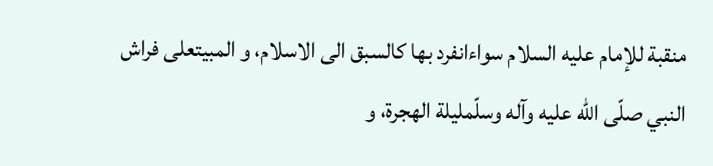منقبة للإمام عليه السلام سواءانفرد بها كالسبق الى الاسلام، و المبيتعلى فراش النبي صلّى الله عليه وآله وسلّمليلة الهجرة، و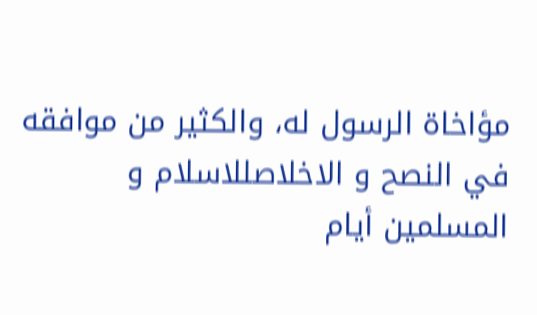مؤاخاة الرسول له، والكثير من موافقه في النصح و الاخلاصللاسلام و المسلمين أيام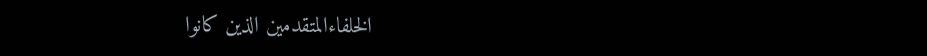الخلفاءالمتقدمين الذين كانوا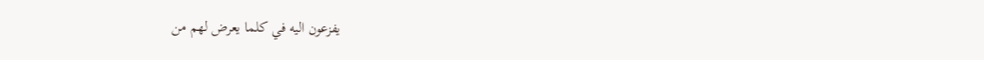يفزعون اليه في كلما يعرض لهم من